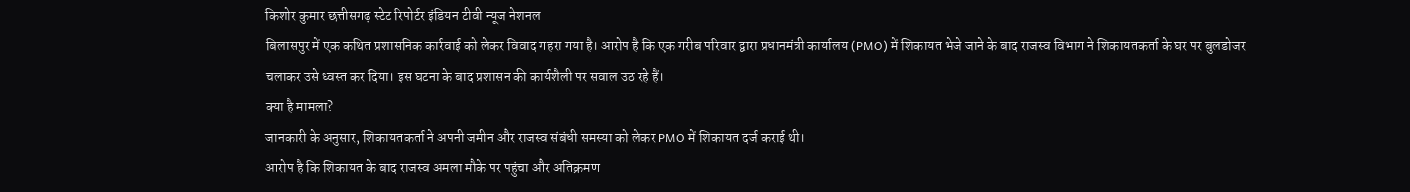किशोर कुमार छत्तीसगढ़ स्टेट रिपोर्टर इंडियन टीवी न्यूज नेशनल
बिलासपुर में एक कथित प्रशासनिक कार्रवाई को लेकर विवाद गहरा गया है। आरोप है कि एक गरीब परिवार द्वारा प्रधानमंत्री कार्यालय (PMO) में शिकायत भेजे जाने के बाद राजस्व विभाग ने शिकायतकर्ता के घर पर बुलडोजर चलाकर उसे ध्वस्त कर दिया। इस घटना के बाद प्रशासन की कार्यशैली पर सवाल उठ रहे हैं।
क्या है मामला?
जानकारी के अनुसार, शिकायतकर्ता ने अपनी जमीन और राजस्व संबंधी समस्या को लेकर PMO में शिकायत दर्ज कराई थी।
आरोप है कि शिकायत के बाद राजस्व अमला मौके पर पहुंचा और अतिक्रमण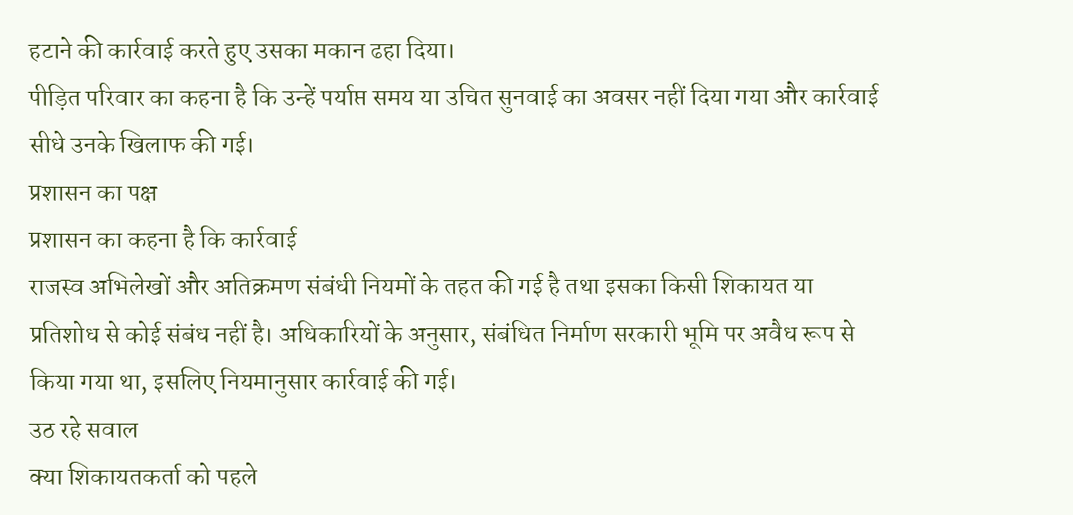हटाने की कार्रवाई करते हुए उसका मकान ढहा दिया।
पीड़ित परिवार का कहना है कि उन्हें पर्याप्त समय या उचित सुनवाई का अवसर नहीं दिया गया और कार्रवाई सीधे उनके खिलाफ की गई।
प्रशासन का पक्ष
प्रशासन का कहना है कि कार्रवाई
राजस्व अभिलेखों और अतिक्रमण संबंधी नियमों के तहत की गई है तथा इसका किसी शिकायत या प्रतिशोध से कोई संबंध नहीं है। अधिकारियों के अनुसार, संबंधित निर्माण सरकारी भूमि पर अवैध रूप से किया गया था, इसलिए नियमानुसार कार्रवाई की गई।
उठ रहे सवाल
क्या शिकायतकर्ता को पहले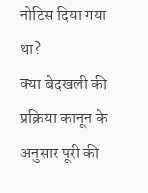नोटिस दिया गया था?
क्या बेदखली की प्रक्रिया कानून के अनुसार पूरी की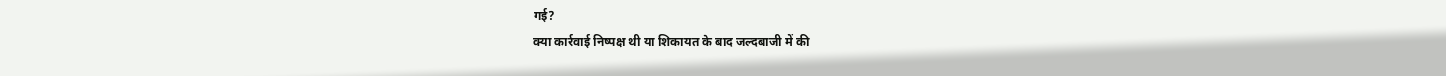गई?
क्या कार्रवाई निष्पक्ष थी या शिकायत के बाद जल्दबाजी में की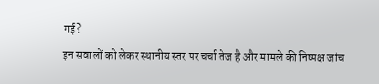गई?
इन सवालों को लेकर स्थानीय स्तर पर चर्चा तेज है और मामले की निष्पक्ष जांच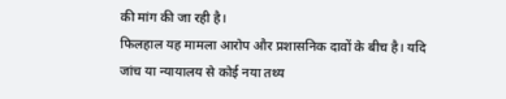की मांग की जा रही है।
फिलहाल यह मामला आरोप और प्रशासनिक दावों के बीच है। यदि जांच या न्यायालय से कोई नया तथ्य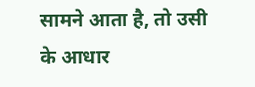सामने आता है, तो उसी के आधार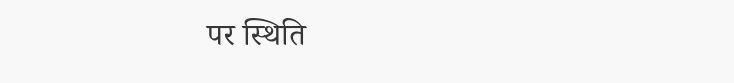पर स्थिति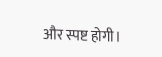और स्पष्ट होगी।